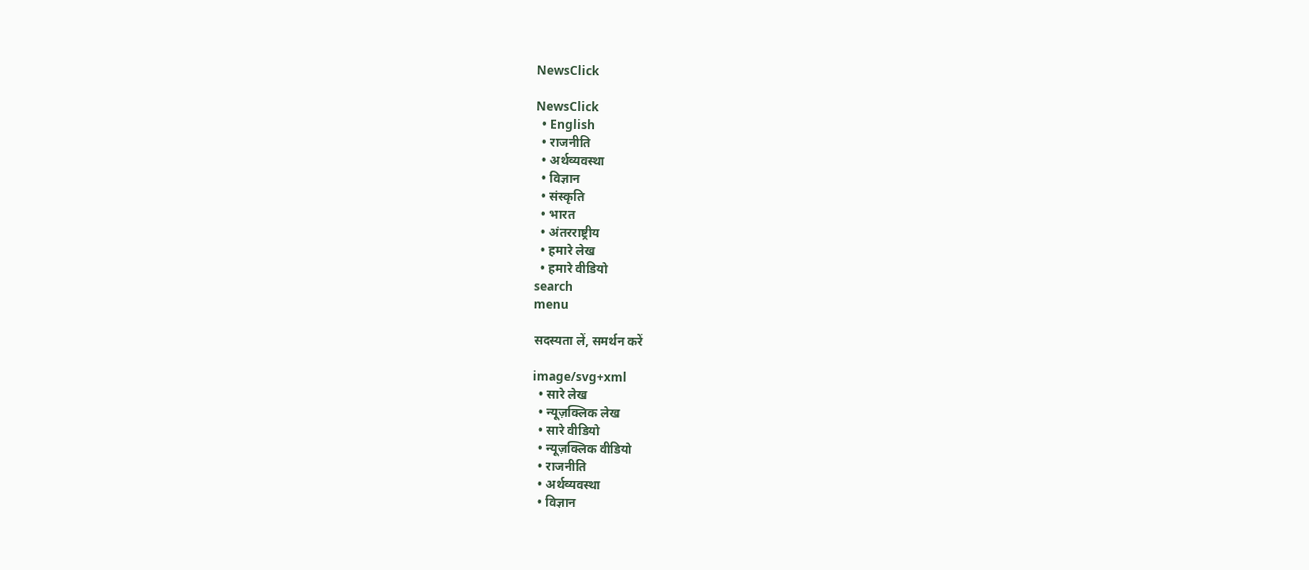NewsClick

NewsClick
  • English
  • राजनीति
  • अर्थव्यवस्था
  • विज्ञान
  • संस्कृति
  • भारत
  • अंतरराष्ट्रीय
  • हमारे लेख
  • हमारे वीडियो
search
menu

सदस्यता लें, समर्थन करें

image/svg+xml
  • सारे लेख
  • न्यूज़क्लिक लेख
  • सारे वीडियो
  • न्यूज़क्लिक वीडियो
  • राजनीति
  • अर्थव्यवस्था
  • विज्ञान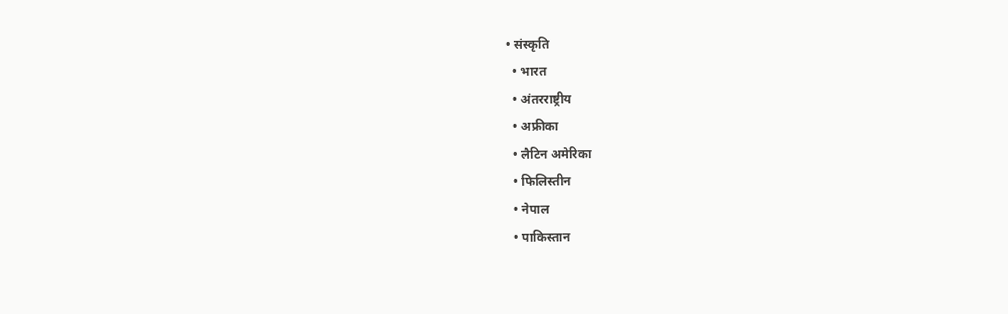• संस्कृति
  • भारत
  • अंतरराष्ट्रीय
  • अफ्रीका
  • लैटिन अमेरिका
  • फिलिस्तीन
  • नेपाल
  • पाकिस्तान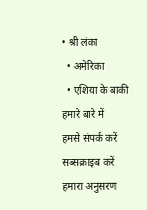• श्री लंका
  • अमेरिका
  • एशिया के बाकी
हमारे बारे में
हमसे संपर्क करें
सब्सक्राइब करें
हमारा अनुसरण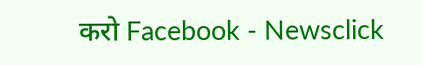करो Facebook - Newsclick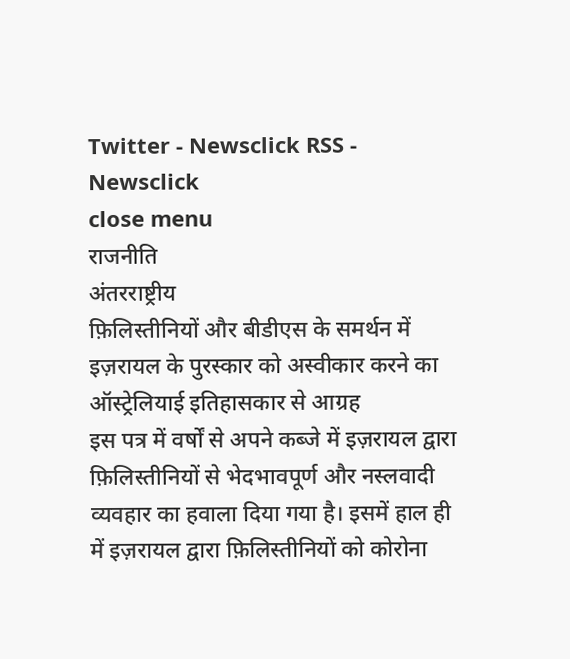Twitter - Newsclick RSS - Newsclick
close menu
राजनीति
अंतरराष्ट्रीय
फ़िलिस्तीनियों और बीडीएस के समर्थन में इज़रायल के पुरस्कार को अस्वीकार करने का ऑस्ट्रेलियाई इतिहासकार से आग्रह
इस पत्र में वर्षों से अपने कब्जे में इज़रायल द्वारा फ़िलिस्तीनियों से भेदभावपूर्ण और नस्लवादी व्यवहार का हवाला दिया गया है। इसमें हाल ही में इज़रायल द्वारा फ़िलिस्तीनियों को कोरोना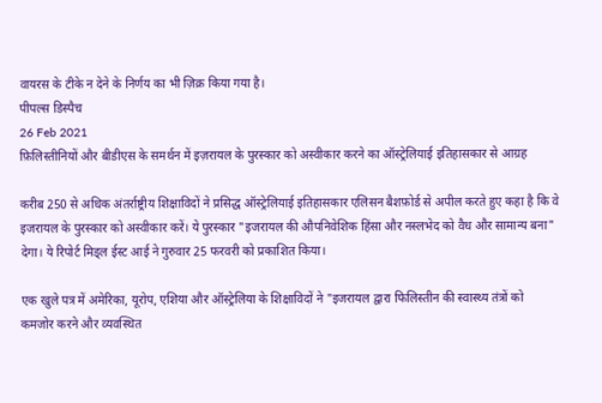वायरस के टीके न देने के निर्णय का भी ज़िक्र किया गया है।
पीपल्स डिस्पैच
26 Feb 2021
फ़िलिस्तीनियों और बीडीएस के समर्थन में इज़रायल के पुरस्कार को अस्वीकार करने का ऑस्ट्रेलियाई इतिहासकार से आग्रह

करीब 250 से अधिक अंतर्राष्ट्रीय शिक्षाविदों ने प्रसिद्ध ऑस्ट्रेलियाई इतिहासकार एलिसन बैशफ़ोर्ड से अपील करते हुए कहा है कि वे इजरायल के पुरस्कार को अस्वीकार करें। ये पुरस्कार "इजरायल की औपनिवेशिक हिंसा और नस्लभेद को वैध और सामान्य बना" देगा। ये रिपोर्ट मिड्ल ईस्ट आई ने गुरुवार 25 फरवरी को प्रकाशित किया।

एक खुले पत्र में अमेरिका, यूरोप, एशिया और ऑस्ट्रेलिया के शिक्षाविदों ने "इजरायल द्वारा फिलिस्तीन की स्वास्थ्य तंत्रों को कमजोर करने और व्यवस्थित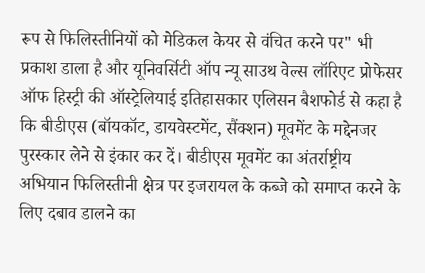रूप से फिलिस्तीनियों को मेडिकल केयर से वंचित करने पर" भी प्रकाश डाला है और यूनिवर्सिटी ऑप न्यू साउथ वेल्स लॉरिएट प्रोफेसर ऑफ हिस्ट्री की ऑस्ट्रेलियाई इतिहासकार एलिसन बैशफोर्ड से कहा है कि बीडीएस (बॉयकॉट, डायवेस्टमेंट, सैंक्शन) मूवमेंट के मद्देनजर पुरस्कार लेने से इंकार कर दें। बीडीएस मूवमेंट का अंतर्राष्ट्रीय अभियान फिलिस्तीनी क्षेत्र पर इजरायल के कब्जे को समाप्त करने के लिए दबाव डालने का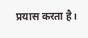प्रयास करता है।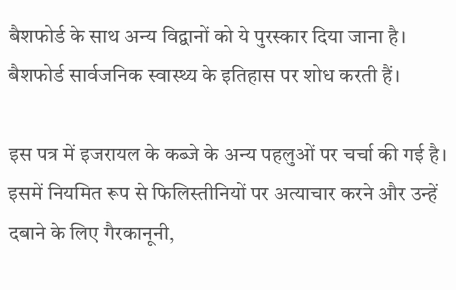बैशफोर्ड के साथ अन्य विद्वानों को ये पुरस्कार दिया जाना है। बैशफोर्ड सार्वजनिक स्वास्थ्य के इतिहास पर शोध करती हैं।

इस पत्र में इजरायल के कब्जे के अन्य पहलुओं पर चर्चा की गई है। इसमें नियमित रूप से फिलिस्तीनियों पर अत्याचार करने और उन्हें दबाने के लिए गैरकानूनी,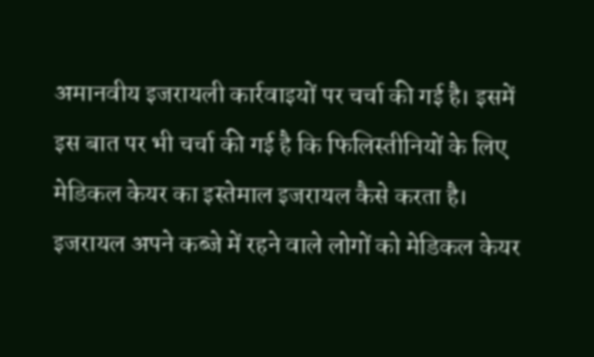अमानवीय इजरायली कार्रवाइयों पर चर्चा की गई है। इसमें इस बात पर भी चर्चा की गई है कि फिलिस्तीनियों के लिए मेडिकल केयर का इस्तेमाल इजरायल कैसे करता है। इजरायल अपने कब्जे में रहने वाले लोगों को मेडिकल केयर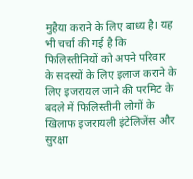मुहैया कराने के लिए बाध्य है। यह भी चर्चा की गई है कि फिलिस्तीनियों को अपने परिवार के सदस्यों के लिए इलाज कराने के लिए इजरायल जाने की परमिट के बदले में फिलिस्तीनी लोगों के खिलाफ इजरायली इंटेलिजेंस और सुरक्षा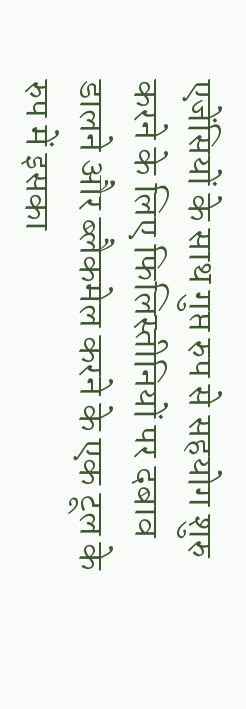एजेंसियों के साथ गुप्त रुप से सहयोग शुरु करने के लिए फिलिस्तीनियों पर दबाव डालने और ब्लैकमेल करने के एक टूल के रुप में इसका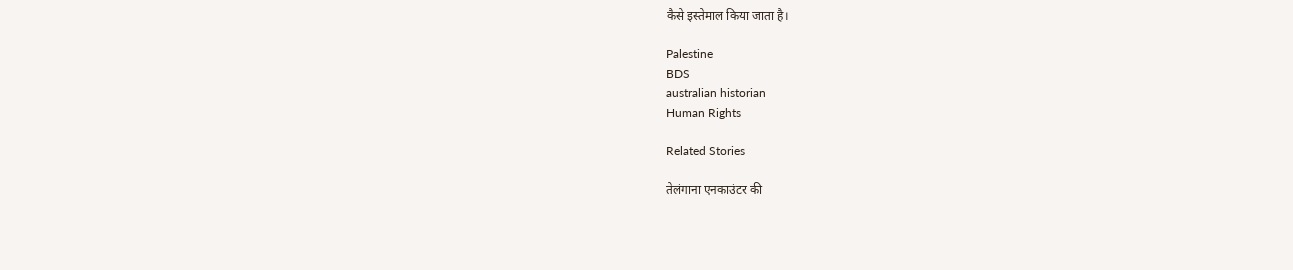कैसे इस्तेमाल किया जाता है।

Palestine
BDS
australian historian
Human Rights

Related Stories

तेलंगाना एनकाउंटर की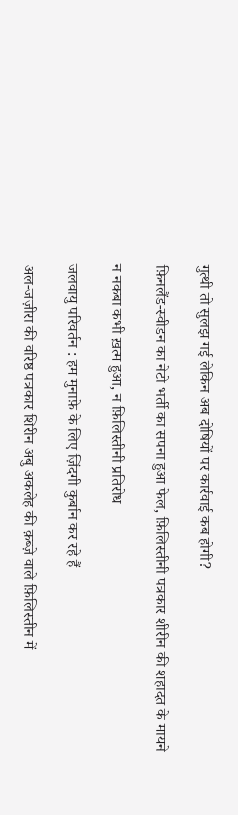गुत्थी तो सुलझ गई लेकिन अब दोषियों पर कार्रवाई कब होगी?

फ़िनलैंड-स्वीडन का नेटो भर्ती का सपना हुआ फेल, फ़िलिस्तीनी पत्रकार शीरीन की शहादत के मायने

न नकबा कभी ख़त्म हुआ, न फ़िलिस्तीनी प्रतिरोध

जलवायु परिवर्तन : हम मुनाफ़े के लिए ज़िंदगी कुर्बान कर रहे हैं

अल-जज़ीरा की वरिष्ठ पत्रकार शिरीन अबु अकलेह की क़ब्ज़े वाले फ़िलिस्तीन में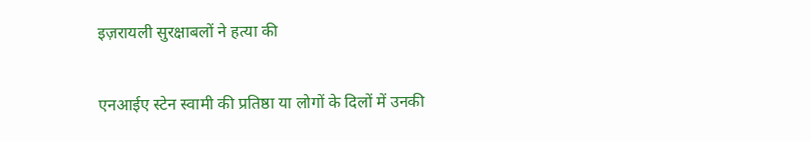इज़रायली सुरक्षाबलों ने हत्या की

एनआईए स्टेन स्वामी की प्रतिष्ठा या लोगों के दिलों में उनकी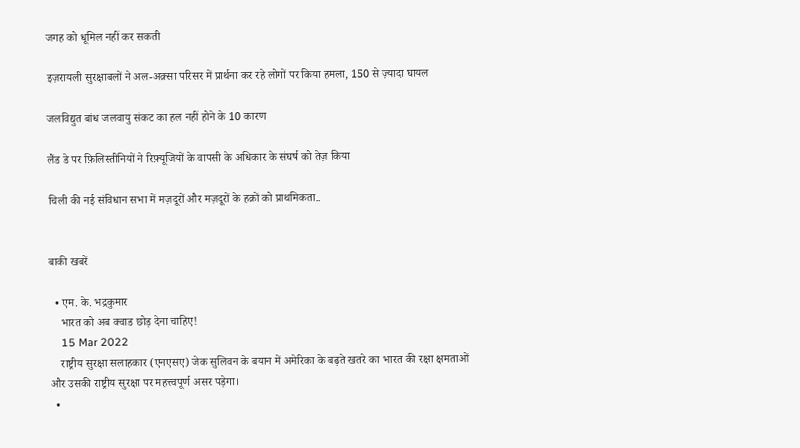जगह को धूमिल नहीं कर सकती

इज़रायली सुरक्षाबलों ने अल-अक़्सा परिसर में प्रार्थना कर रहे लोगों पर किया हमला, 150 से ज़्यादा घायल

जलविद्युत बांध जलवायु संकट का हल नहीं होने के 10 कारण

लैंड डे पर फ़िलिस्तीनियों ने रिफ़्यूजियों के वापसी के अधिकार के संघर्ष को तेज़ किया

चिली की नई संविधान सभा में मज़दूरों और मज़दूरों के हक़ों को प्राथमिकता..


बाकी खबरें

  • एम. के. भद्रकुमार
    भारत को अब क्वाड छोड़ देना चाहिए!
    15 Mar 2022
    राष्ट्रीय सुरक्षा सलाहकार (एनएसए) जेक सुलिवन के बयान में अमेरिका के बढ़ते खतरे का भारत की रक्षा क्षमताओं और उसकी राष्ट्रीय सुरक्षा पर महत्त्वपूर्ण असर पड़ेगा।
  •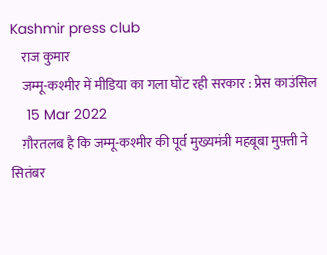Kashmir press club
    राज कुमार
    जम्मू-कश्मीर में मीडिया का गला घोंट रही सरकार : प्रेस काउंसिल
    15 Mar 2022
    ग़ौरतलब है कि जम्मू-कश्मीर की पूर्व मुख्यमंत्री महबूबा मुफ़्ती ने सितंबर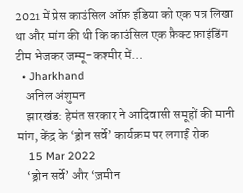2021 में प्रेस काउंसिल ऑफ़ इंडिया को एक पत्र लिखा था और मांग की थी कि काउंसिल एक फ़ैक्ट फ़ाइंडिंग टीम भेजकर जम्मू-कश्मीर में…
  • Jharkhand
    अनिल अंशुमन
    झारखंड: हेमंत सरकार ने आदिवासी समूहों की मानी मांग, केंद्र के ‘ड्रोन सर्वे’ कार्यक्रम पर लगाईं रोक
    15 Mar 2022
    ‘ड्रोन सर्वे’ और ‘ज़मीन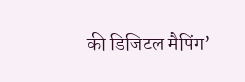की डिजिटल मैपिंग’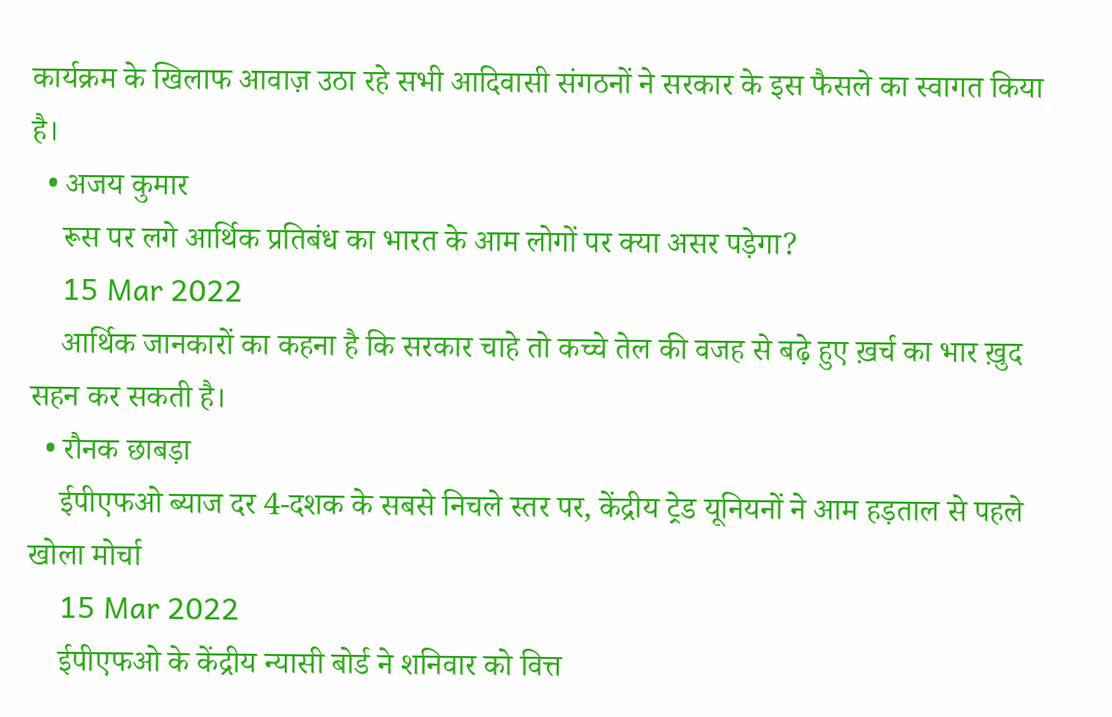कार्यक्रम के खिलाफ आवाज़ उठा रहे सभी आदिवासी संगठनों ने सरकार के इस फैसले का स्वागत किया है।
  • अजय कुमार
    रूस पर लगे आर्थिक प्रतिबंध का भारत के आम लोगों पर क्या असर पड़ेगा?
    15 Mar 2022
    आर्थिक जानकारों का कहना है कि सरकार चाहे तो कच्चे तेल की वजह से बढ़े हुए ख़र्च का भार ख़ुद सहन कर सकती है।
  • रौनक छाबड़ा
    ईपीएफओ ब्याज दर 4-दशक के सबसे निचले स्तर पर, केंद्रीय ट्रेड यूनियनों ने आम हड़ताल से पहले खोला मोर्चा
    15 Mar 2022
    ईपीएफओ के केंद्रीय न्यासी बोर्ड ने शनिवार को वित्त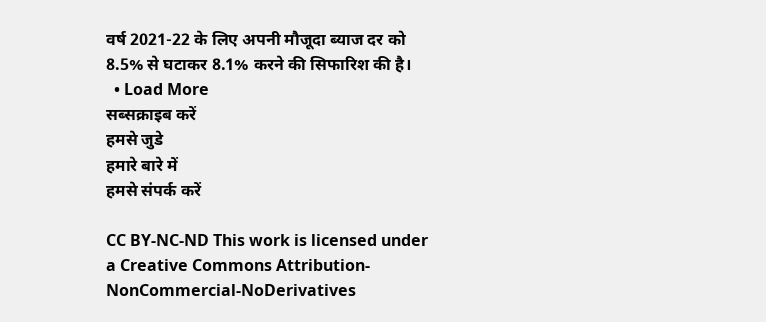वर्ष 2021-22 के लिए अपनी मौजूदा ब्याज दर को 8.5% से घटाकर 8.1% करने की सिफारिश की है।
  • Load More
सब्सक्राइब करें
हमसे जुडे
हमारे बारे में
हमसे संपर्क करें

CC BY-NC-ND This work is licensed under a Creative Commons Attribution-NonCommercial-NoDerivatives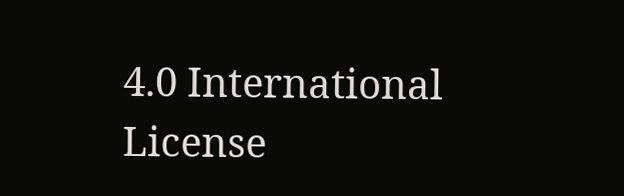4.0 International License